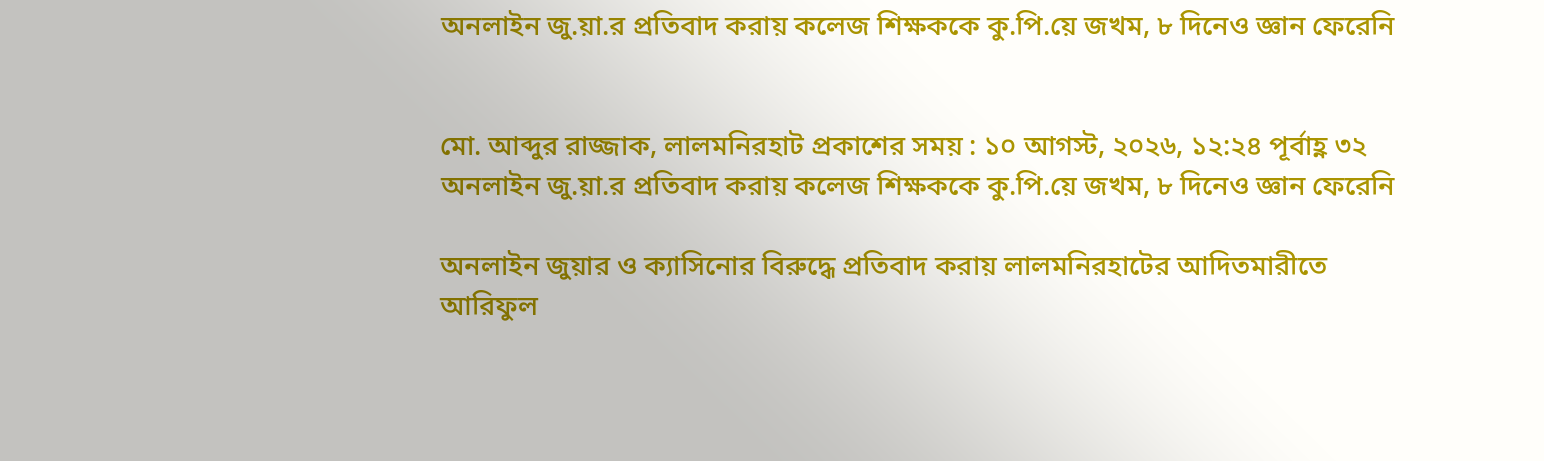অনলাইন জু.য়া.র প্রতিবাদ করায় কলেজ শিক্ষককে কু.পি.য়ে জখম, ৮ দিনেও জ্ঞান ফেরেনি


মো. আব্দুর রাজ্জাক, লালমনিরহাট প্রকাশের সময় : ১০ আগস্ট, ২০২৬, ১২:২৪ পূর্বাহ্ণ ৩২
অনলাইন জু.য়া.র প্রতিবাদ করায় কলেজ শিক্ষককে কু.পি.য়ে জখম, ৮ দিনেও জ্ঞান ফেরেনি

অনলাইন জুয়ার ও ক্যাসিনোর বিরুদ্ধে প্রতিবাদ করায় লালমনিরহাটের আদিতমারীতে আরিফুল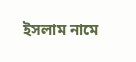ইসলাম নামে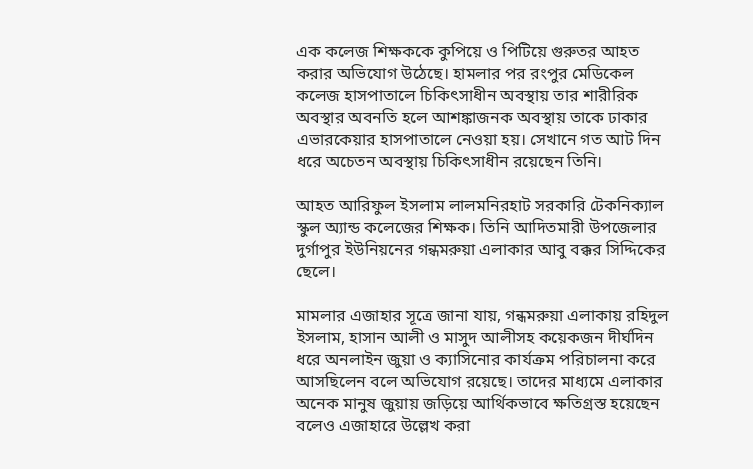এক কলেজ শিক্ষককে কুপিয়ে ও পিটিয়ে গুরুতর আহত করার অভিযোগ উঠেছে। হামলার পর রংপুর মেডিকেল কলেজ হাসপাতালে চিকিৎসাধীন অবস্থায় তার শারীরিক অবস্থার অবনতি হলে আশঙ্কাজনক অবস্থায় তাকে ঢাকার এভারকেয়ার হাসপাতালে নেওয়া হয়। সেখানে গত আট দিন ধরে অচেতন অবস্থায় চিকিৎসাধীন রয়েছেন তিনি।

আহত আরিফুল ইসলাম লালমনিরহাট সরকারি টেকনিক্যাল স্কুল অ্যান্ড কলেজের শিক্ষক। তিনি আদিতমারী উপজেলার দুর্গাপুর ইউনিয়নের গন্ধমরুয়া এলাকার আবু বক্কর সিদ্দিকের ছেলে।

মামলার এজাহার সূত্রে জানা যায়, গন্ধমরুয়া এলাকায় রহিদুল ইসলাম, হাসান আলী ও মাসুদ আলীসহ কয়েকজন দীর্ঘদিন ধরে অনলাইন জুয়া ও ক্যাসিনোর কার্যক্রম পরিচালনা করে আসছিলেন বলে অভিযোগ রয়েছে। তাদের মাধ্যমে এলাকার অনেক মানুষ জুয়ায় জড়িয়ে আর্থিকভাবে ক্ষতিগ্রস্ত হয়েছেন বলেও এজাহারে উল্লেখ করা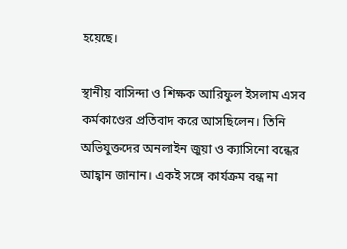হয়েছে।

স্থানীয় বাসিন্দা ও শিক্ষক আরিফুল ইসলাম এসব কর্মকাণ্ডের প্রতিবাদ করে আসছিলেন। তিনি অভিযুক্তদের অনলাইন জুয়া ও ক্যাসিনো বন্ধের আহ্বান জানান। একই সঙ্গে কার্যক্রম বন্ধ না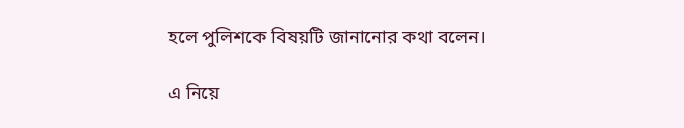হলে পুলিশকে বিষয়টি জানানোর কথা বলেন।

এ নিয়ে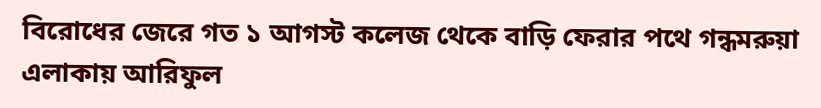বিরোধের জেরে গত ১ আগস্ট কলেজ থেকে বাড়ি ফেরার পথে গন্ধমরুয়া এলাকায় আরিফুল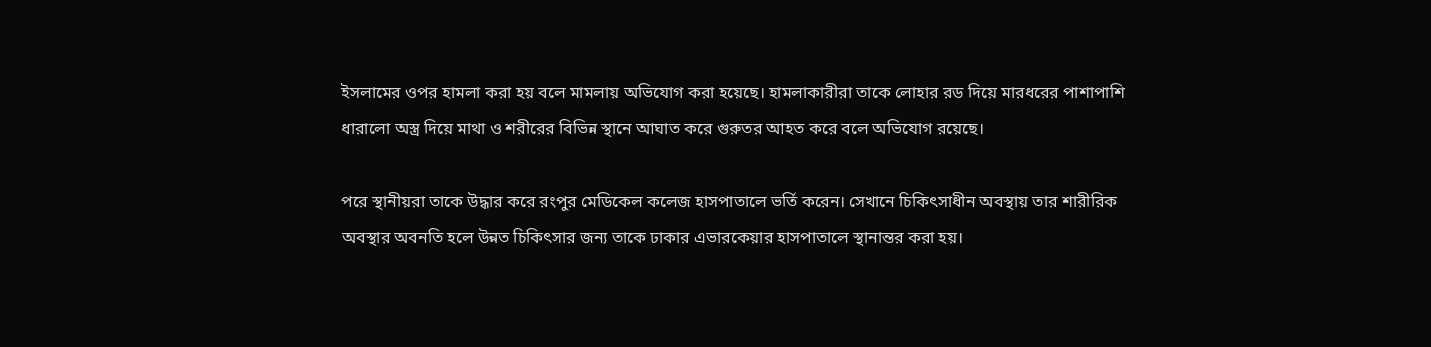ইসলামের ওপর হামলা করা হয় বলে মামলায় অভিযোগ করা হয়েছে। হামলাকারীরা তাকে লোহার রড দিয়ে মারধরের পাশাপাশি ধারালো অস্ত্র দিয়ে মাথা ও শরীরের বিভিন্ন স্থানে আঘাত করে গুরুতর আহত করে বলে অভিযোগ রয়েছে।

পরে স্থানীয়রা তাকে উদ্ধার করে রংপুর মেডিকেল কলেজ হাসপাতালে ভর্তি করেন। সেখানে চিকিৎসাধীন অবস্থায় তার শারীরিক অবস্থার অবনতি হলে উন্নত চিকিৎসার জন্য তাকে ঢাকার এভারকেয়ার হাসপাতালে স্থানান্তর করা হয়।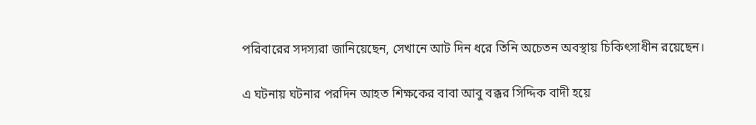পরিবারের সদস্যরা জানিয়েছেন, সেখানে আট দিন ধরে তিনি অচেতন অবস্থায় চিকিৎসাধীন রয়েছেন।

এ ঘটনায় ঘটনার পরদিন আহত শিক্ষকের বাবা আবু বক্কর সিদ্দিক বাদী হয়ে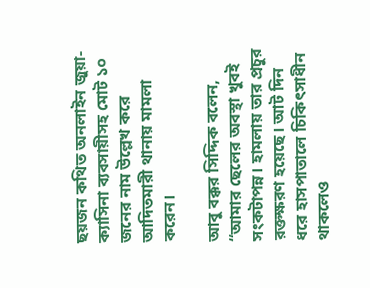ছয়জন কথিত অনলাইন জুয়া-ক্যাসিনা ব্যবসায়ীসহ মোট ১০ জনের নাম উল্লেখ করে আদিতমারী থানায় মামলা করেন।

আবু বক্কর সিদ্দিক বলেন, “আমার ছেলের অবস্থা খুবই সংকটাপন্ন। হামলায় তার প্রচুর রক্তক্ষরণ হয়েছে। আট দিন ধরে হাসপাতালে চিকিৎসাধীন থাকলেও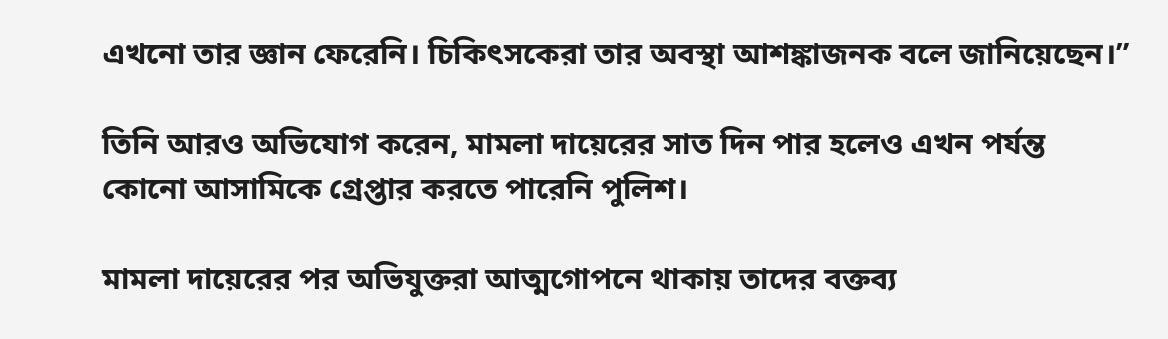এখনো তার জ্ঞান ফেরেনি। চিকিৎসকেরা তার অবস্থা আশঙ্কাজনক বলে জানিয়েছেন।”

তিনি আরও অভিযোগ করেন, মামলা দায়েরের সাত দিন পার হলেও এখন পর্যন্ত কোনো আসামিকে গ্রেপ্তার করতে পারেনি পুলিশ।

মামলা দায়েরের পর অভিযুক্তরা আত্মগোপনে থাকায় তাদের বক্তব্য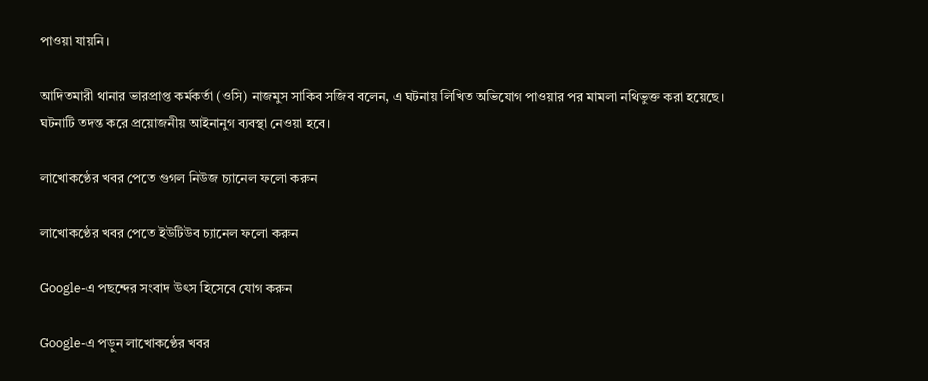পাওয়া যায়নি।

আদিতমারী থানার ভারপ্রাপ্ত কর্মকর্তা (ওসি) নাজমুস সাকিব সজিব বলেন, এ ঘটনায় লিখিত অভিযোগ পাওয়ার পর মামলা নথিভুক্ত করা হয়েছে। ঘটনাটি তদন্ত করে প্রয়োজনীয় আইনানুগ ব্যবস্থা নেওয়া হবে।

লাখোকণ্ঠের খবর পেতে গুগল নিউজ চ্যানেল ফলো করুন

লাখোকণ্ঠের খবর পেতে ইউটিউব চ্যানেল ফলো করুন

Google-এ পছন্দের সংবাদ উৎস হিসেবে যোগ করুন

Google-এ পড়ুন লাখোকণ্ঠের খবর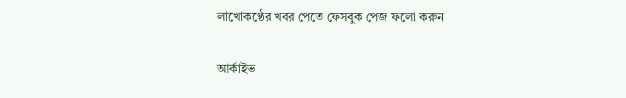লাখোকণ্ঠের খবর পেতে ফেসবুক পেজ ফলো করুন

আর্কাইভ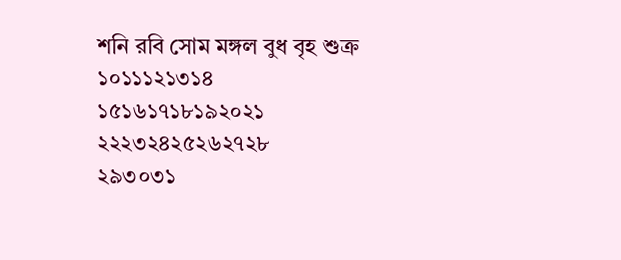শনি রবি সোম মঙ্গল বুধ বৃহ শুক্র
১০১১১২১৩১৪
১৫১৬১৭১৮১৯২০২১
২২২৩২৪২৫২৬২৭২৮
২৯৩০৩১